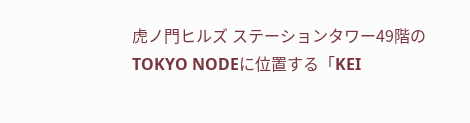虎ノ門ヒルズ ステーションタワー49階のTOKYO NODEに位置する「KEI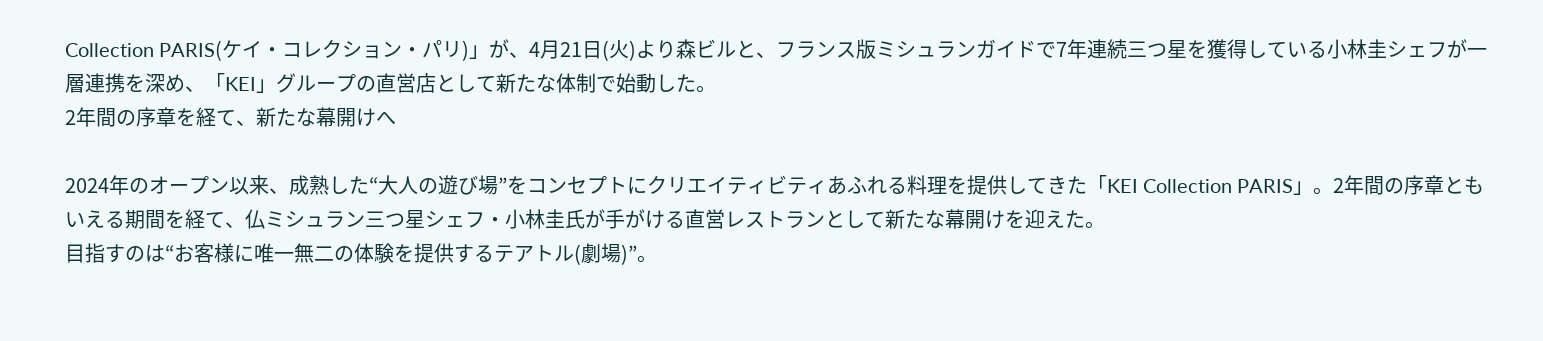Collection PARIS(ケイ・コレクション・パリ)」が、4月21日(火)より森ビルと、フランス版ミシュランガイドで7年連続三つ星を獲得している小林圭シェフが一層連携を深め、「KEI」グループの直営店として新たな体制で始動した。
2年間の序章を経て、新たな幕開けへ

2024年のオープン以来、成熟した“大人の遊び場”をコンセプトにクリエイティビティあふれる料理を提供してきた「KEI Collection PARIS」。2年間の序章ともいえる期間を経て、仏ミシュラン三つ星シェフ・小林圭氏が手がける直営レストランとして新たな幕開けを迎えた。
目指すのは“お客様に唯一無二の体験を提供するテアトル(劇場)”。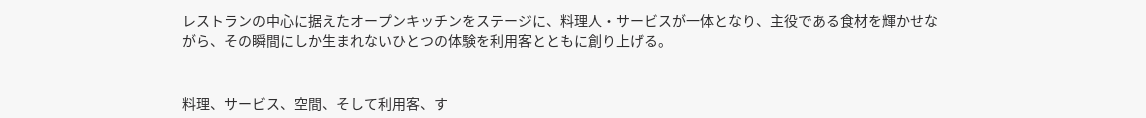レストランの中心に据えたオープンキッチンをステージに、料理人・サービスが一体となり、主役である食材を輝かせながら、その瞬間にしか生まれないひとつの体験を利用客とともに創り上げる。


料理、サービス、空間、そして利用客、す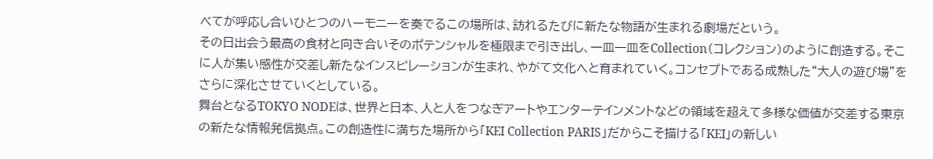べてが呼応し合いひとつのハーモニーを奏でるこの場所は、訪れるたびに新たな物語が生まれる劇場だという。
その日出会う最高の食材と向き合いそのポテンシャルを極限まで引き出し、一皿一皿をCollection(コレクション)のように創造する。そこに人が集い感性が交差し新たなインスピレーションが生まれ、やがて文化へと育まれていく。コンセプトである成熟した“大人の遊び場”をさらに深化させていくとしている。
舞台となるTOKYO NODEは、世界と日本、人と人をつなぎアートやエンターテインメントなどの領域を超えて多様な価値が交差する東京の新たな情報発信拠点。この創造性に満ちた場所から「KEI Collection PARIS」だからこそ描ける「KEI」の新しい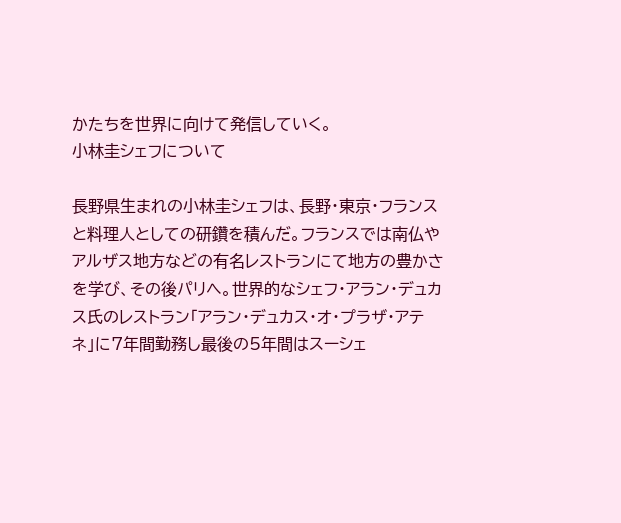かたちを世界に向けて発信していく。
小林圭シェフについて

長野県生まれの小林圭シェフは、長野・東京・フランスと料理人としての研鑽を積んだ。フランスでは南仏やアルザス地方などの有名レストランにて地方の豊かさを学び、その後パリへ。世界的なシェフ・アラン・デュカス氏のレストラン「アラン・デュカス・オ・プラザ・アテネ」に7年間勤務し最後の5年間はスーシェ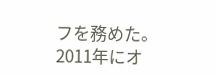フを務めた。
2011年にオ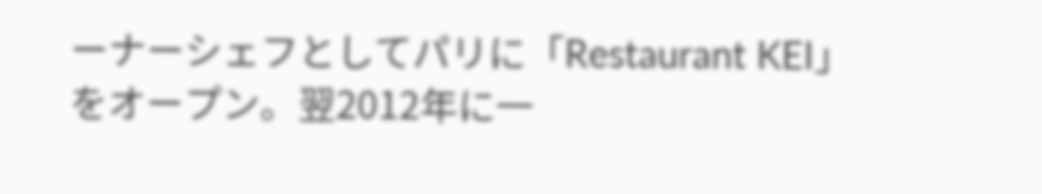ーナーシェフとしてパリに「Restaurant KEI」をオープン。翌2012年に一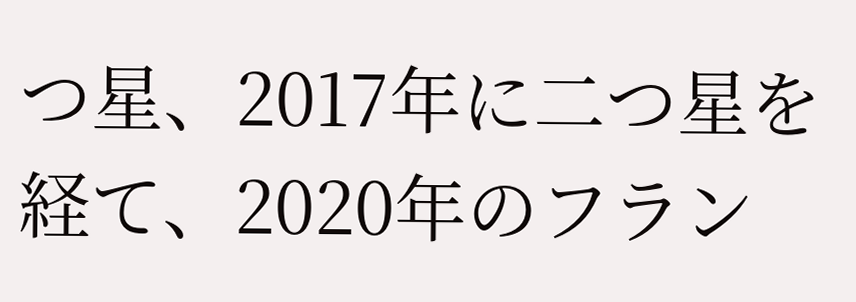つ星、2017年に二つ星を経て、2020年のフラン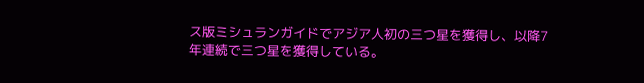ス版ミシュランガイドでアジア人初の三つ星を獲得し、以降7年連続で三つ星を獲得している。